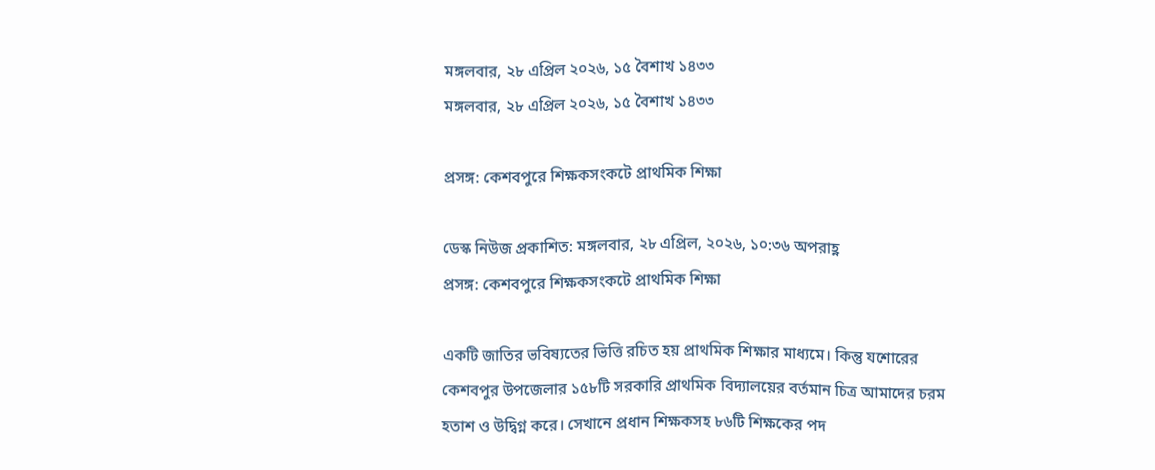মঙ্গলবার, ২৮ এপ্রিল ২০২৬, ১৫ বৈশাখ ১৪৩৩
মঙ্গলবার, ২৮ এপ্রিল ২০২৬, ১৫ বৈশাখ ১৪৩৩

প্রসঙ্গ: কেশবপুরে শিক্ষকসংকটে প্রাথমিক শিক্ষা

ডেস্ক নিউজ প্রকাশিত: মঙ্গলবার, ২৮ এপ্রিল, ২০২৬, ১০:৩৬ অপরাহ্ণ
প্রসঙ্গ: কেশবপুরে শিক্ষকসংকটে প্রাথমিক শিক্ষা

একটি জাতির ভবিষ্যতের ভিত্তি রচিত হয় প্রাথমিক শিক্ষার মাধ্যমে। কিন্তু যশোরের কেশবপুর উপজেলার ১৫৮টি সরকারি প্রাথমিক বিদ্যালয়ের বর্তমান চিত্র আমাদের চরম হতাশ ও উদ্বিগ্ন করে। সেখানে প্রধান শিক্ষকসহ ৮৬টি শিক্ষকের পদ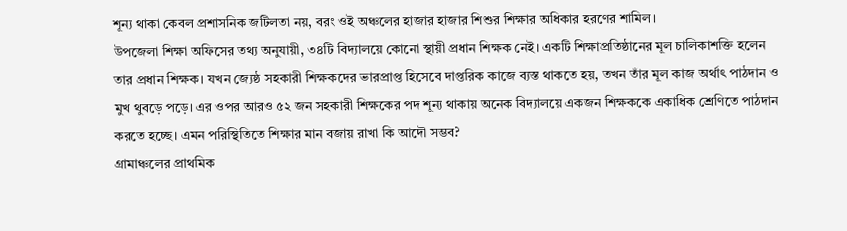শূন্য থাকা কেবল প্রশাসনিক জটিলতা নয়, বরং ওই অঞ্চলের হাজার হাজার শিশুর শিক্ষার অধিকার হরণের শামিল।
উপজেলা শিক্ষা অফিসের তথ্য অনুযায়ী, ৩৪টি বিদ্যালয়ে কোনো স্থায়ী প্রধান শিক্ষক নেই। একটি শিক্ষাপ্রতিষ্ঠানের মূল চালিকাশক্তি হলেন তার প্রধান শিক্ষক। যখন জ্যেষ্ঠ সহকারী শিক্ষকদের ভারপ্রাপ্ত হিসেবে দাপ্তরিক কাজে ব্যস্ত থাকতে হয়, তখন তাঁর মূল কাজ অর্থাৎ পাঠদান ও মুখ থুবড়ে পড়ে। এর ওপর আরও ৫২ জন সহকারী শিক্ষকের পদ শূন্য থাকায় অনেক বিদ্যালয়ে একজন শিক্ষককে একাধিক শ্রেণিতে পাঠদান করতে হচ্ছে। এমন পরিস্থিতিতে শিক্ষার মান বজায় রাখা কি আদৌ সম্ভব?
গ্রামাঞ্চলের প্রাথমিক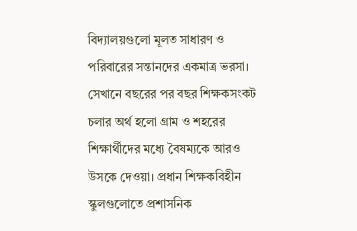বিদ্যালয়গুলো মূলত সাধারণ ও পরিবারের সন্তানদের একমাত্র ভরসা। সেখানে বছরের পর বছর শিক্ষকসংকট চলার অর্থ হলো গ্রাম ও শহরের শিক্ষার্থীদের মধ্যে বৈষম্যকে আরও উসকে দেওয়া। প্রধান শিক্ষকবিহীন স্কুলগুলোতে প্রশাসনিক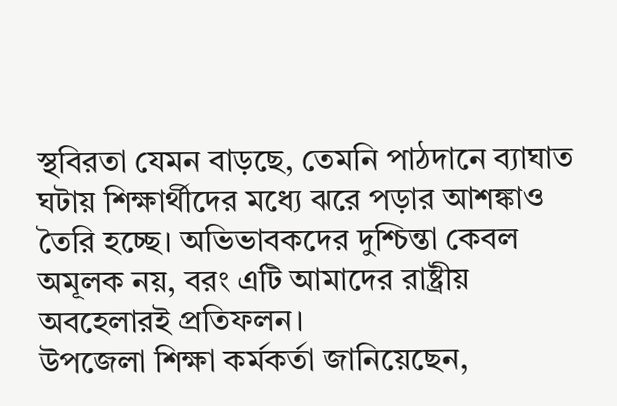স্থবিরতা যেমন বাড়ছে, তেমনি পাঠদানে ব্যাঘাত ঘটায় শিক্ষার্থীদের মধ্যে ঝরে পড়ার আশঙ্কাও তৈরি হচ্ছে। অভিভাবকদের দুশ্চিন্তা কেবল অমূলক নয়, বরং এটি আমাদের রাষ্ট্রীয় অবহেলারই প্রতিফলন।
উপজেলা শিক্ষা কর্মকর্তা জানিয়েছেন,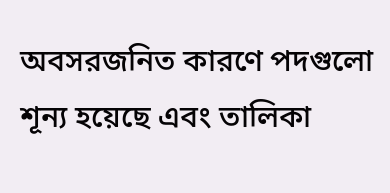অবসরজনিত কারণে পদগুলো শূন্য হয়েছে এবং তালিকা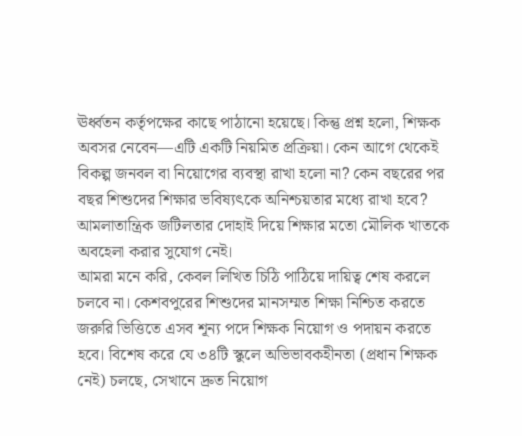ঊর্ধ্বতন কর্তৃপক্ষের কাছে পাঠানো হয়েছে। কিন্তু প্রশ্ন হলো, শিক্ষক অবসর নেবেন—এটি একটি নিয়মিত প্রক্রিয়া। কেন আগে থেকেই বিকল্প জনবল বা নিয়োগের ব্যবস্থা রাখা হলো না? কেন বছরের পর বছর শিশুদের শিক্ষার ভবিষ্যৎকে অনিশ্চয়তার মধ্যে রাখা হবে? আমলাতান্ত্রিক জটিলতার দোহাই দিয়ে শিক্ষার মতো মৌলিক খাতকে অবহেলা করার সুযোগ নেই।
আমরা মনে করি, কেবল লিখিত চিঠি পাঠিয়ে দায়িত্ব শেষ করলে চলবে না। কেশবপুরের শিশুদের মানসম্মত শিক্ষা নিশ্চিত করতে জরুরি ভিত্তিতে এসব শূন্য পদে শিক্ষক নিয়োগ ও পদায়ন করতে হবে। বিশেষ করে যে ৩৪টি স্কুলে অভিভাবকহীনতা (প্রধান শিক্ষক নেই) চলছে, সেখানে দ্রুত নিয়োগ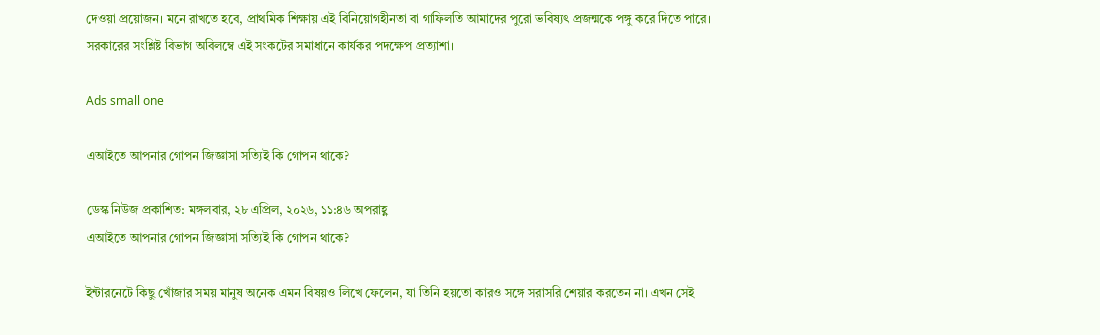দেওয়া প্রয়োজন। মনে রাখতে হবে, প্রাথমিক শিক্ষায় এই বিনিয়োগহীনতা বা গাফিলতি আমাদের পুরো ভবিষ্যৎ প্রজন্মকে পঙ্গু করে দিতে পারে। সরকারের সংশ্লিষ্ট বিভাগ অবিলম্বে এই সংকটের সমাধানে কার্যকর পদক্ষেপ প্রত্যাশা।

Ads small one

এআইতে আপনার গোপন জিজ্ঞাসা সত্যিই কি গোপন থাকে?

ডেস্ক নিউজ প্রকাশিত: মঙ্গলবার, ২৮ এপ্রিল, ২০২৬, ১১:৪৬ অপরাহ্ণ
এআইতে আপনার গোপন জিজ্ঞাসা সত্যিই কি গোপন থাকে?

ইন্টারনেটে কিছু খোঁজার সময় মানুষ অনেক এমন বিষয়ও লিখে ফেলেন, যা তিনি হয়তো কারও সঙ্গে সরাসরি শেয়ার করতেন না। এখন সেই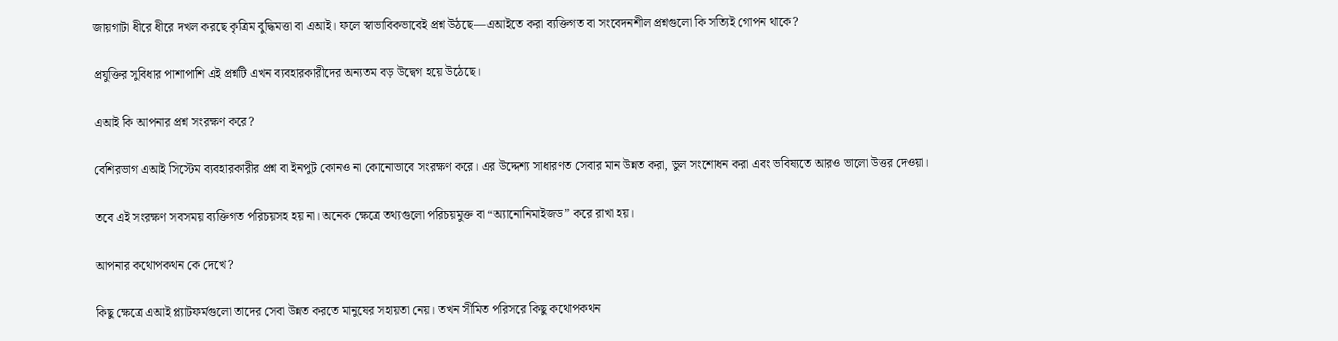জায়গাটা ধীরে ধীরে দখল করছে কৃত্রিম বুদ্ধিমত্তা বা এআই। ফলে স্বাভাবিকভাবেই প্রশ্ন উঠছে—এআইতে করা ব্যক্তিগত বা সংবেদনশীল প্রশ্নগুলো কি সত্যিই গোপন থাকে?

প্রযুক্তির সুবিধার পাশাপাশি এই প্রশ্নটি এখন ব্যবহারকারীদের অন্যতম বড় উদ্বেগ হয়ে উঠেছে।

এআই কি আপনার প্রশ্ন সংরক্ষণ করে?

বেশিরভাগ এআই সিস্টেম ব্যবহারকারীর প্রশ্ন বা ইনপুট কোনও না কোনোভাবে সংরক্ষণ করে। এর উদ্দেশ্য সাধারণত সেবার মান উন্নত করা, ভুল সংশোধন করা এবং ভবিষ্যতে আরও ভালো উত্তর দেওয়া।

তবে এই সংরক্ষণ সবসময় ব্যক্তিগত পরিচয়সহ হয় না। অনেক ক্ষেত্রে তথ্যগুলো পরিচয়মুক্ত বা “অ্যানোনিমাইজড” করে রাখা হয়।

আপনার কথোপকথন কে দেখে?

কিছু ক্ষেত্রে এআই প্ল্যাটফর্মগুলো তাদের সেবা উন্নত করতে মানুষের সহায়তা নেয়। তখন সীমিত পরিসরে কিছু কথোপকথন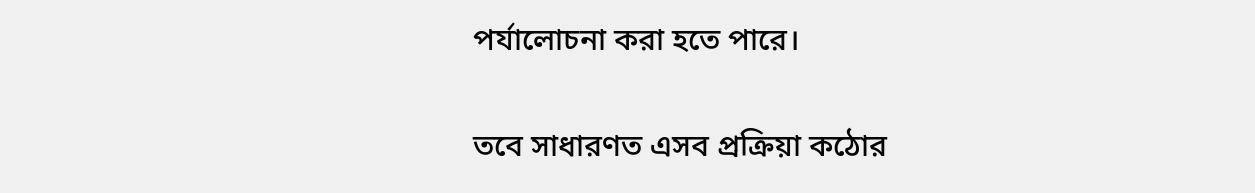পর্যালোচনা করা হতে পারে।

তবে সাধারণত এসব প্রক্রিয়া কঠোর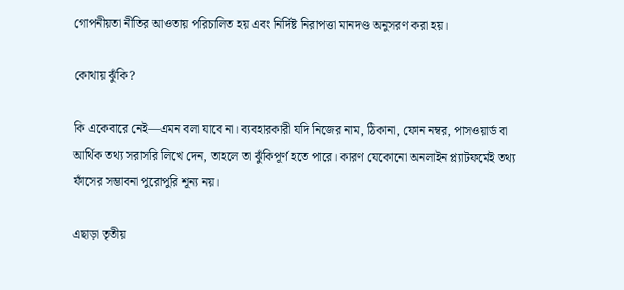গোপনীয়তা নীতির আওতায় পরিচালিত হয় এবং নির্দিষ্ট নিরাপত্তা মানদণ্ড অনুসরণ করা হয়।

কোথায় ঝুঁকি?

কি একেবারে নেই—এমন বলা যাবে না। ব্যবহারকারী যদি নিজের নাম, ঠিকানা, ফোন নম্বর, পাসওয়ার্ড বা আর্থিক তথ্য সরাসরি লিখে দেন, তাহলে তা ঝুঁকিপূর্ণ হতে পারে। কারণ যেকোনো অনলাইন প্ল্যাটফর্মেই তথ্য ফাঁসের সম্ভাবনা পুরোপুরি শূন্য নয়।

এছাড়া তৃতীয়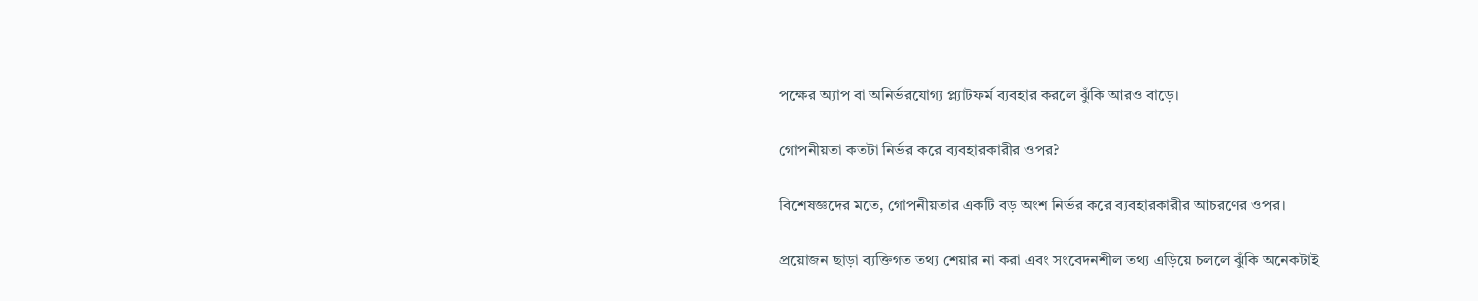পক্ষের অ্যাপ বা অনির্ভরযোগ্য প্ল্যাটফর্ম ব্যবহার করলে ঝুঁকি আরও বাড়ে।

গোপনীয়তা কতটা নির্ভর করে ব্যবহারকারীর ওপর?

বিশেষজ্ঞদের মতে, গোপনীয়তার একটি বড় অংশ নির্ভর করে ব্যবহারকারীর আচরণের ওপর।

প্রয়োজন ছাড়া ব্যক্তিগত তথ্য শেয়ার না করা এবং সংবেদনশীল তথ্য এড়িয়ে চললে ঝুঁকি অনেকটাই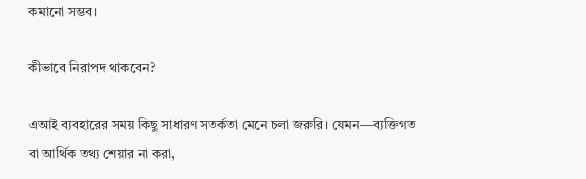কমানো সম্ভব।

কীভাবে নিরাপদ থাকবেন?

এআই ব্যবহারের সময় কিছু সাধারণ সতর্কতা মেনে চলা জরুরি। যেমন—ব্যক্তিগত বা আর্থিক তথ্য শেয়ার না করা,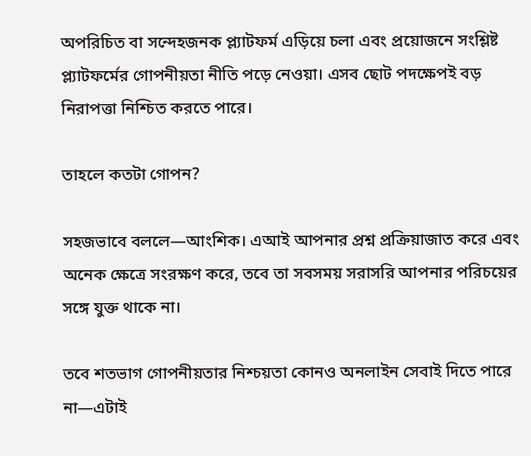অপরিচিত বা সন্দেহজনক প্ল্যাটফর্ম এড়িয়ে চলা এবং প্রয়োজনে সংশ্লিষ্ট প্ল্যাটফর্মের গোপনীয়তা নীতি পড়ে নেওয়া। এসব ছোট পদক্ষেপই বড় নিরাপত্তা নিশ্চিত করতে পারে।

তাহলে কতটা গোপন?

সহজভাবে বললে—আংশিক। এআই আপনার প্রশ্ন প্রক্রিয়াজাত করে এবং অনেক ক্ষেত্রে সংরক্ষণ করে, তবে তা সবসময় সরাসরি আপনার পরিচয়ের সঙ্গে যুক্ত থাকে না।

তবে শতভাগ গোপনীয়তার নিশ্চয়তা কোনও অনলাইন সেবাই দিতে পারে না—এটাই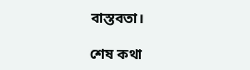বাস্তবতা।

শেষ কথা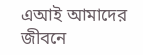এআই আমাদের জীবনে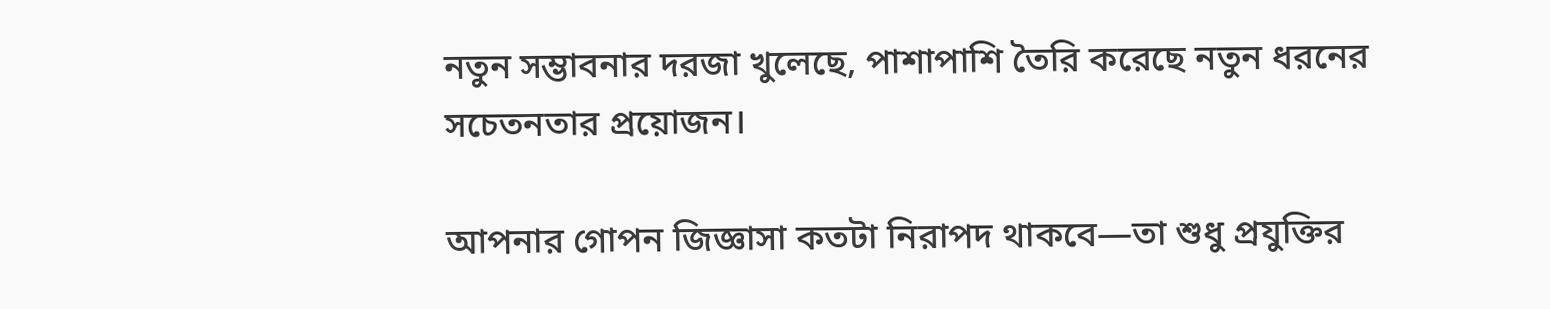নতুন সম্ভাবনার দরজা খুলেছে, পাশাপাশি তৈরি করেছে নতুন ধরনের সচেতনতার প্রয়োজন।

আপনার গোপন জিজ্ঞাসা কতটা নিরাপদ থাকবে—তা শুধু প্রযুক্তির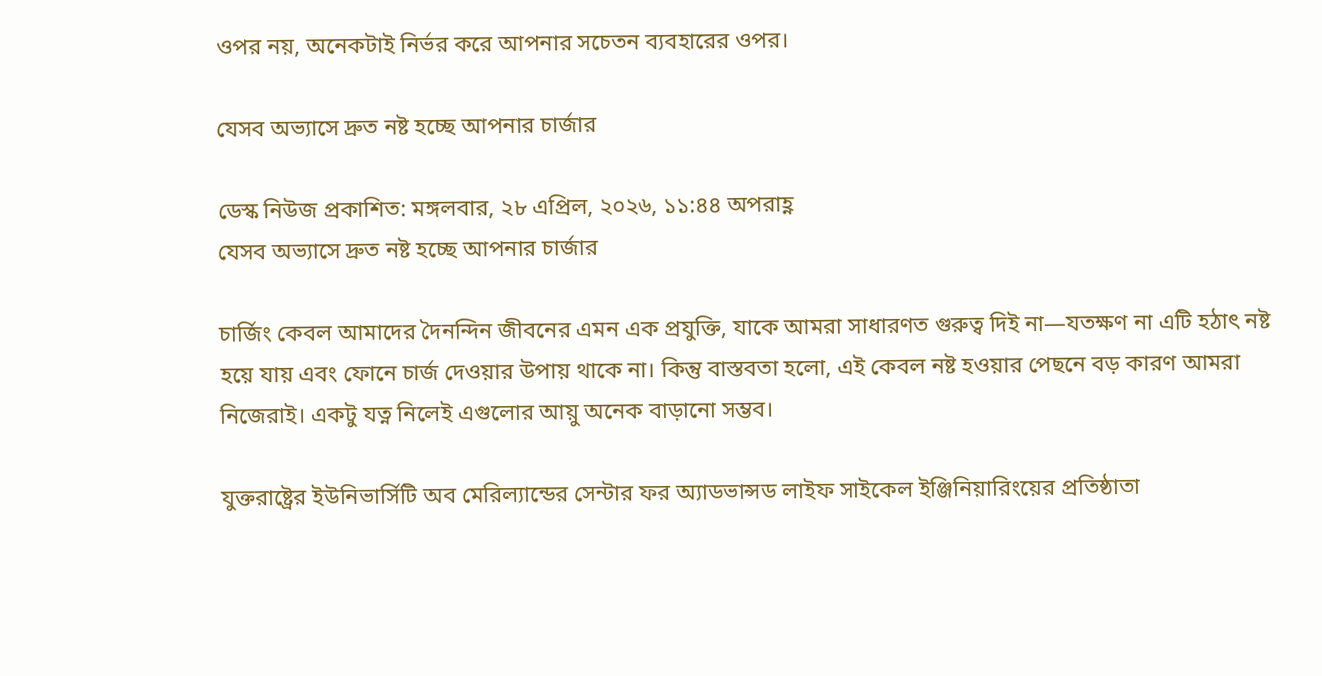ওপর নয়, অনেকটাই নির্ভর করে আপনার সচেতন ব্যবহারের ওপর।

যেসব অভ্যাসে দ্রুত নষ্ট হচ্ছে আপনার চার্জার

ডেস্ক নিউজ প্রকাশিত: মঙ্গলবার, ২৮ এপ্রিল, ২০২৬, ১১:৪৪ অপরাহ্ণ
যেসব অভ্যাসে দ্রুত নষ্ট হচ্ছে আপনার চার্জার

চার্জিং কেবল আমাদের দৈনন্দিন জীবনের এমন এক প্রযুক্তি, যাকে আমরা সাধারণত গুরুত্ব দিই না—যতক্ষণ না এটি হঠাৎ নষ্ট হয়ে যায় এবং ফোনে চার্জ দেওয়ার উপায় থাকে না। কিন্তু বাস্তবতা হলো, এই কেবল নষ্ট হওয়ার পেছনে বড় কারণ আমরা নিজেরাই। একটু যত্ন নিলেই এগুলোর আয়ু অনেক বাড়ানো সম্ভব।

যুক্তরাষ্ট্রের ইউনিভার্সিটি অব মেরিল্যান্ডের সেন্টার ফর অ্যাডভান্সড লাইফ সাইকেল ইঞ্জিনিয়ারিংয়ের প্রতিষ্ঠাতা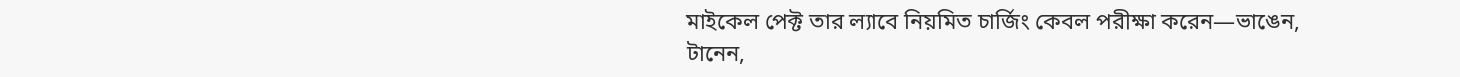মাইকেল পেক্ট তার ল্যাবে নিয়মিত চার্জিং কেবল পরীক্ষা করেন—ভাঙেন, টানেন,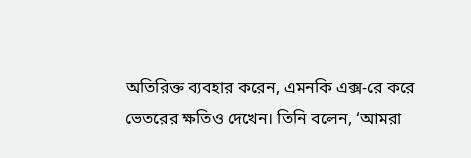অতিরিক্ত ব্যবহার করেন, এমনকি এক্স-রে করে ভেতরের ক্ষতিও দেখেন। তিনি বলেন, ‘আমরা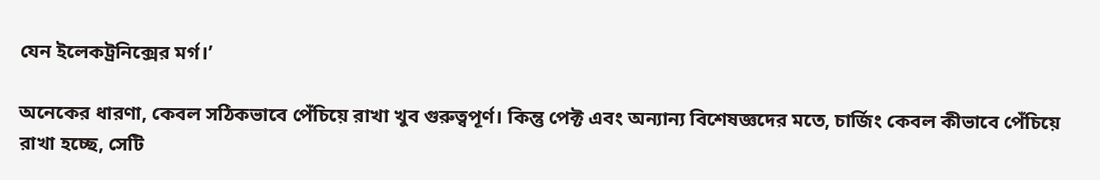যেন ইলেকট্রনিক্সের মর্গ।’

অনেকের ধারণা, কেবল সঠিকভাবে পেঁচিয়ে রাখা খুব গুরুত্বপূর্ণ। কিন্তু পেক্ট এবং অন্যান্য বিশেষজ্ঞদের মতে, চার্জিং কেবল কীভাবে পেঁচিয়ে রাখা হচ্ছে, সেটি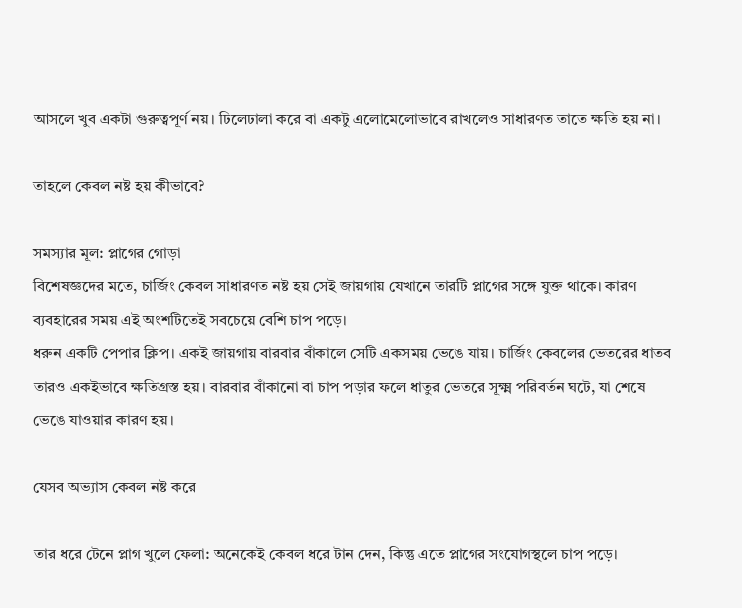আসলে খুব একটা গুরুত্বপূর্ণ নয়। ঢিলেঢালা করে বা একটু এলোমেলোভাবে রাখলেও সাধারণত তাতে ক্ষতি হয় না।

তাহলে কেবল নষ্ট হয় কীভাবে?

সমস্যার মূল: প্লাগের গোড়া
বিশেষজ্ঞদের মতে, চার্জিং কেবল সাধারণত নষ্ট হয় সেই জায়গায় যেখানে তারটি প্লাগের সঙ্গে যুক্ত থাকে। কারণ ব্যবহারের সময় এই অংশটিতেই সবচেয়ে বেশি চাপ পড়ে।
ধরুন একটি পেপার ক্লিপ। একই জায়গায় বারবার বাঁকালে সেটি একসময় ভেঙে যায়। চার্জিং কেবলের ভেতরের ধাতব তারও একইভাবে ক্ষতিগ্রস্ত হয়। বারবার বাঁকানো বা চাপ পড়ার ফলে ধাতুর ভেতরে সূক্ষ্ম পরিবর্তন ঘটে, যা শেষে ভেঙে যাওয়ার কারণ হয়।

যেসব অভ্যাস কেবল নষ্ট করে

তার ধরে টেনে প্লাগ খুলে ফেলা: অনেকেই কেবল ধরে টান দেন, কিন্তু এতে প্লাগের সংযোগস্থলে চাপ পড়ে।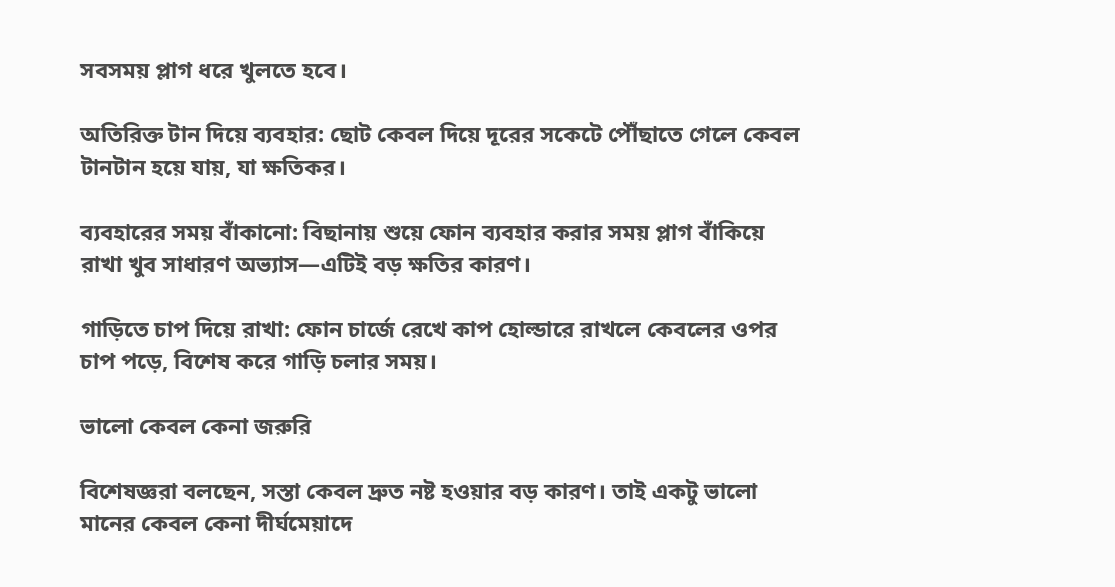সবসময় প্লাগ ধরে খুলতে হবে।

অতিরিক্ত টান দিয়ে ব্যবহার: ছোট কেবল দিয়ে দূরের সকেটে পৌঁছাতে গেলে কেবল টানটান হয়ে যায়, যা ক্ষতিকর।

ব্যবহারের সময় বাঁকানো: বিছানায় শুয়ে ফোন ব্যবহার করার সময় প্লাগ বাঁকিয়ে রাখা খুব সাধারণ অভ্যাস—এটিই বড় ক্ষতির কারণ।

গাড়িতে চাপ দিয়ে রাখা: ফোন চার্জে রেখে কাপ হোল্ডারে রাখলে কেবলের ওপর চাপ পড়ে, বিশেষ করে গাড়ি চলার সময়।

ভালো কেবল কেনা জরুরি

বিশেষজ্ঞরা বলছেন, সস্তা কেবল দ্রুত নষ্ট হওয়ার বড় কারণ। তাই একটু ভালো মানের কেবল কেনা দীর্ঘমেয়াদে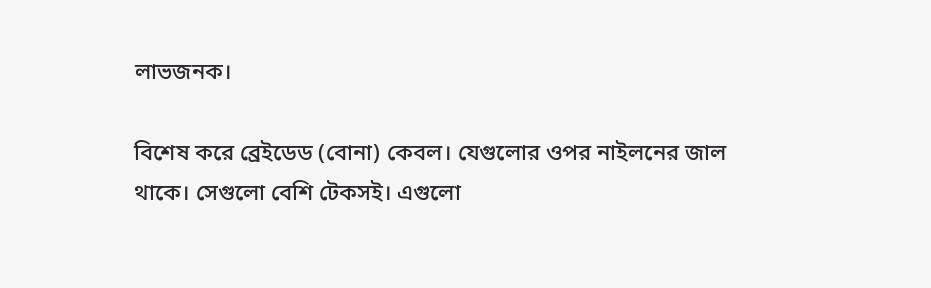লাভজনক।

বিশেষ করে ব্রেইডেড (বোনা) কেবল। যেগুলোর ওপর নাইলনের জাল থাকে। সেগুলো বেশি টেকসই। এগুলো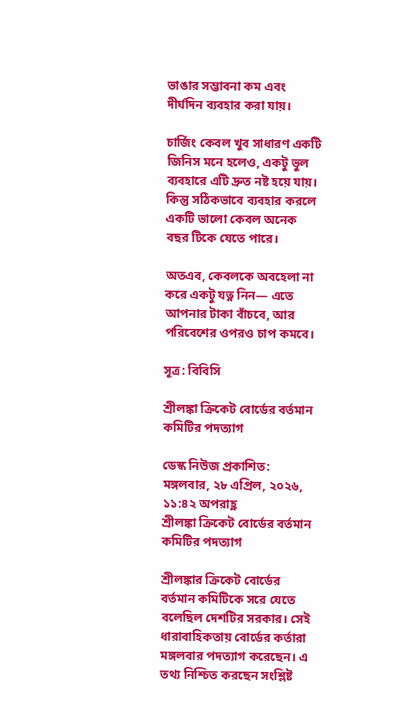ভাঙার সম্ভাবনা কম এবং দীর্ঘদিন ব্যবহার করা যায়।

চার্জিং কেবল খুব সাধারণ একটি জিনিস মনে হলেও, একটু ভুল ব্যবহারে এটি দ্রুত নষ্ট হয়ে যায়। কিন্তু সঠিকভাবে ব্যবহার করলে একটি ভালো কেবল অনেক বছর টিকে যেতে পারে।

অতএব, কেবলকে অবহেলা না করে একটু যত্ন নিন— এতে আপনার টাকা বাঁচবে, আর পরিবেশের ওপরও চাপ কমবে।

সূত্র: বিবিসি

শ্রীলঙ্কা ক্রিকেট বোর্ডের বর্তমান কমিটির পদত্যাগ

ডেস্ক নিউজ প্রকাশিত: মঙ্গলবার, ২৮ এপ্রিল, ২০২৬, ১১:৪২ অপরাহ্ণ
শ্রীলঙ্কা ক্রিকেট বোর্ডের বর্তমান কমিটির পদত্যাগ

শ্রীলঙ্কার ক্রিকেট বোর্ডের বর্তমান কমিটিকে সরে যেতে বলেছিল দেশটির সরকার। সেই ধারাবাহিকতায় বোর্ডের কর্তারা মঙ্গলবার পদত্যাগ করেছেন। এ তথ্য নিশ্চিত করছেন সংশ্লিষ্ট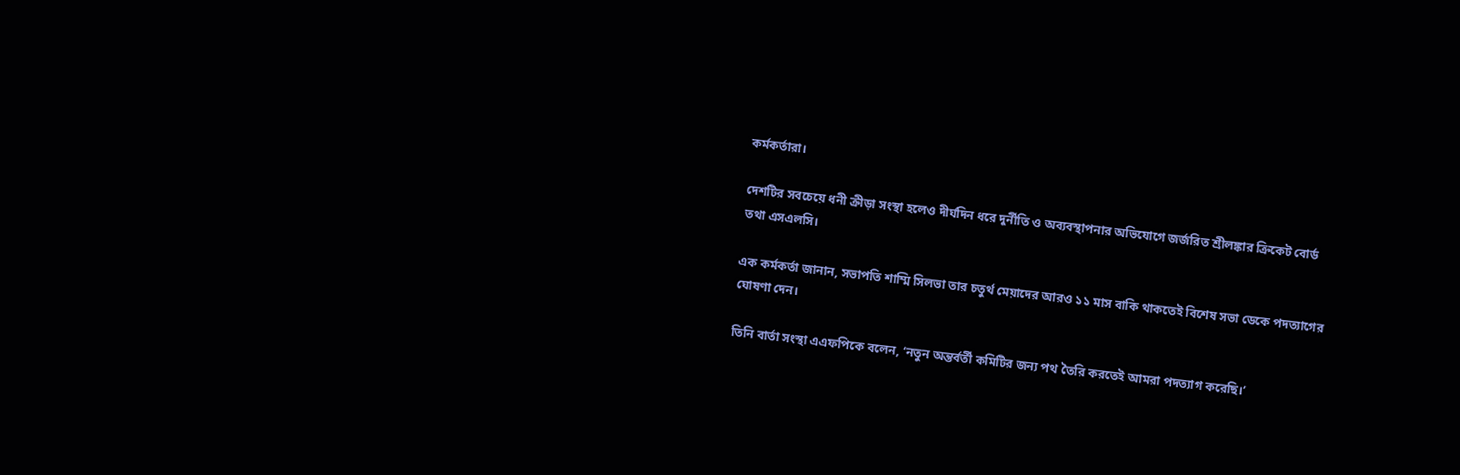কর্মকর্তারা।

দেশটির সবচেয়ে ধনী ক্রীড়া সংস্থা হলেও দীর্ঘদিন ধরে দুর্নীতি ও অব্যবস্থাপনার অভিযোগে জর্জরিত শ্রীলঙ্কার ক্রিকেট বোর্ড তথা এসএলসি।

এক কর্মকর্তা জানান, সভাপতি শাম্মি সিলভা তার চতুর্থ মেয়াদের আরও ১১ মাস বাকি থাকতেই বিশেষ সভা ডেকে পদত্যাগের ঘোষণা দেন।

তিনি বার্তা সংস্থা এএফপিকে বলেন, ‘নতুন অন্তর্বর্তী কমিটির জন্য পথ তৈরি করতেই আমরা পদত্যাগ করেছি।’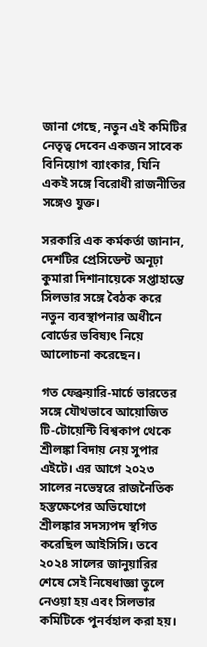জানা গেছে, নতুন এই কমিটির নেতৃত্ব দেবেন একজন সাবেক বিনিয়োগ ব্যাংকার, যিনি একই সঙ্গে বিরোধী রাজনীতির সঙ্গেও যুক্ত।

সরকারি এক কর্মকর্তা জানান, দেশটির প্রেসিডেন্ট অনূঢ়া কুমারা দিশানায়েকে সপ্তাহান্তে সিলভার সঙ্গে বৈঠক করে নতুন ব্যবস্থাপনার অধীনে বোর্ডের ভবিষ্যৎ নিয়ে আলোচনা করেছেন।

গত ফেব্রুয়ারি-মার্চে ভারতের সঙ্গে যৌথভাবে আয়োজিত টি-টোয়েন্টি বিশ্বকাপ থেকে শ্রীলঙ্কা বিদায় নেয় সুপার এইটে। এর আগে ২০২৩ সালের নভেম্বরে রাজনৈতিক হস্তক্ষেপের অভিযোগে শ্রীলঙ্কার সদস্যপদ স্থগিত করেছিল আইসিসি। তবে ২০২৪ সালের জানুয়ারির শেষে সেই নিষেধাজ্ঞা তুলে নেওয়া হয় এবং সিলভার কমিটিকে পুনর্বহাল করা হয়।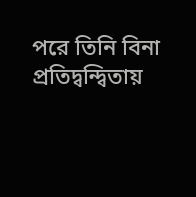পরে তিনি বিনা প্রতিদ্বন্দ্বিতায়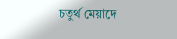চতুর্থ মেয়াদে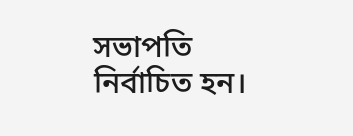সভাপতি নির্বাচিত হন।